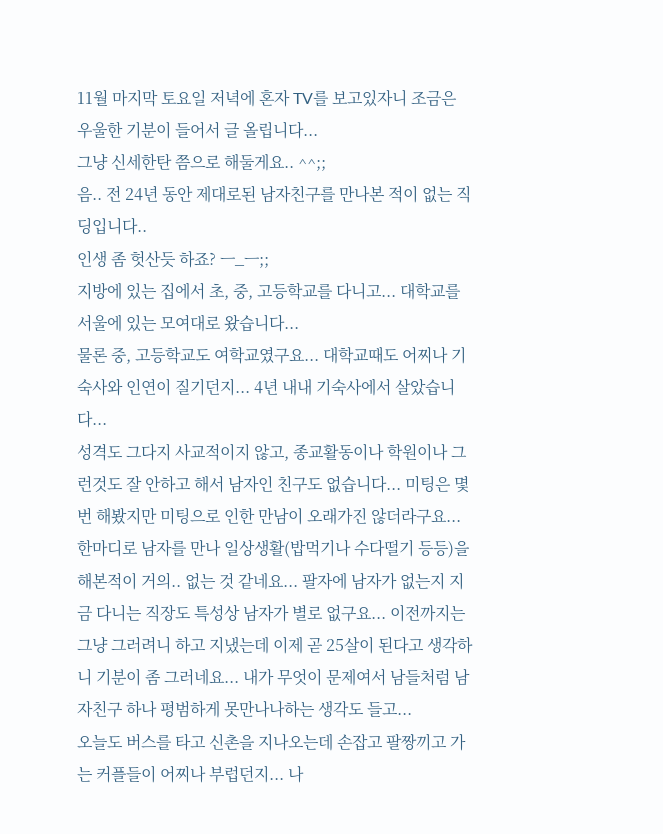11월 마지막 토요일 저녁에 혼자 TV를 보고있자니 조금은 우울한 기분이 들어서 글 올립니다...
그냥 신세한탄 쯤으로 해둘게요.. ^^;;
음.. 전 24년 동안 제대로된 남자친구를 만나본 적이 없는 직딩입니다..
인생 좀 헛산듯 하죠? ㅡ_ㅡ;;
지방에 있는 집에서 초, 중, 고등학교를 다니고... 대학교를 서울에 있는 모여대로 왔습니다...
물론 중, 고등학교도 여학교였구요... 대학교때도 어찌나 기숙사와 인연이 질기던지... 4년 내내 기숙사에서 살았습니다...
성격도 그다지 사교적이지 않고, 종교활동이나 학원이나 그런것도 잘 안하고 해서 남자인 친구도 없습니다... 미팅은 몇번 해봤지만 미팅으로 인한 만남이 오래가진 않더라구요... 한마디로 남자를 만나 일상생활(밥먹기나 수다떨기 등등)을 해본적이 거의.. 없는 것 같네요... 팔자에 남자가 없는지 지금 다니는 직장도 특성상 남자가 별로 없구요... 이전까지는 그냥 그러려니 하고 지냈는데 이제 곧 25살이 된다고 생각하니 기분이 좀 그러네요... 내가 무엇이 문제여서 남들처럼 남자친구 하나 평범하게 못만나나하는 생각도 들고...
오늘도 버스를 타고 신촌을 지나오는데 손잡고 팔짱끼고 가는 커플들이 어찌나 부럽던지... 나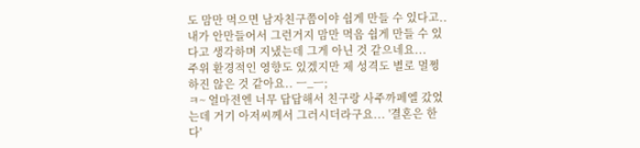도 맘만 먹으면 남자친구쯤이야 쉽게 만들 수 있다고.. 내가 안만들어서 그런거지 맘만 먹음 쉽게 만들 수 있다고 생각하며 지냈는데 그게 아닌 것 같으네요...
주위 환경적인 영향도 있겠지만 제 성격도 별로 멀쩡하진 않은 것 같아요.. ㅡ_ㅡ;
ㅋ~ 얼마전엔 너무 답답해서 친구랑 사주까페엘 갔었는데 거기 아저씨께서 그러시더라구요... '결혼은 한다'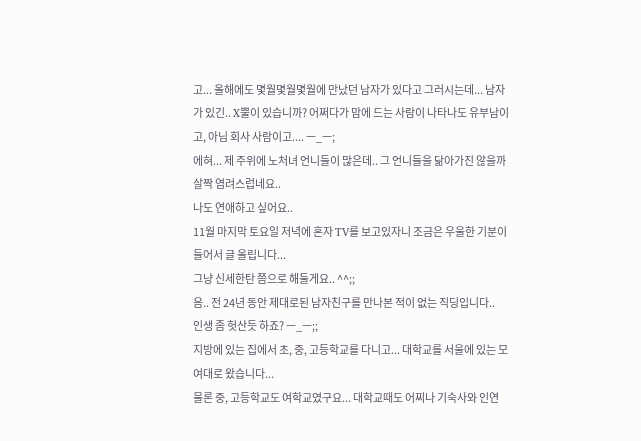고... 올해에도 몇월몇월몇월에 만났던 남자가 있다고 그러시는데... 남자가 있긴.. X뿔이 있습니까? 어쩌다가 맘에 드는 사람이 나타나도 유부남이고, 아님 회사 사람이고.... ㅡ_ㅡ;
에혀... 제 주위에 노처녀 언니들이 많은데.. 그 언니들을 닮아가진 않을까 살짝 염려스럽네요..
나도 연애하고 싶어요..
11월 마지막 토요일 저녁에 혼자 TV를 보고있자니 조금은 우울한 기분이 들어서 글 올립니다...
그냥 신세한탄 쯤으로 해둘게요.. ^^;;
음.. 전 24년 동안 제대로된 남자친구를 만나본 적이 없는 직딩입니다..
인생 좀 헛산듯 하죠? ㅡ_ㅡ;;
지방에 있는 집에서 초, 중, 고등학교를 다니고... 대학교를 서울에 있는 모여대로 왔습니다...
물론 중, 고등학교도 여학교였구요... 대학교때도 어찌나 기숙사와 인연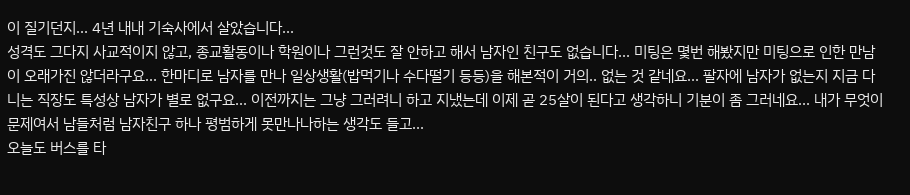이 질기던지... 4년 내내 기숙사에서 살았습니다...
성격도 그다지 사교적이지 않고, 종교활동이나 학원이나 그런것도 잘 안하고 해서 남자인 친구도 없습니다... 미팅은 몇번 해봤지만 미팅으로 인한 만남이 오래가진 않더라구요... 한마디로 남자를 만나 일상생활(밥먹기나 수다떨기 등등)을 해본적이 거의.. 없는 것 같네요... 팔자에 남자가 없는지 지금 다니는 직장도 특성상 남자가 별로 없구요... 이전까지는 그냥 그러려니 하고 지냈는데 이제 곧 25살이 된다고 생각하니 기분이 좀 그러네요... 내가 무엇이 문제여서 남들처럼 남자친구 하나 평범하게 못만나나하는 생각도 들고...
오늘도 버스를 타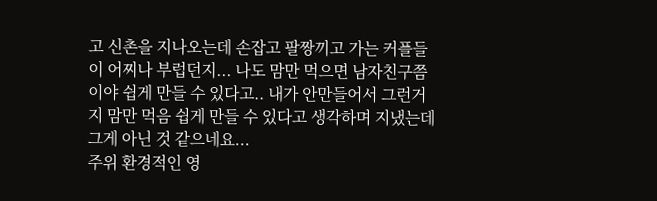고 신촌을 지나오는데 손잡고 팔짱끼고 가는 커플들이 어찌나 부럽던지... 나도 맘만 먹으면 남자친구쯤이야 쉽게 만들 수 있다고.. 내가 안만들어서 그런거지 맘만 먹음 쉽게 만들 수 있다고 생각하며 지냈는데 그게 아닌 것 같으네요...
주위 환경적인 영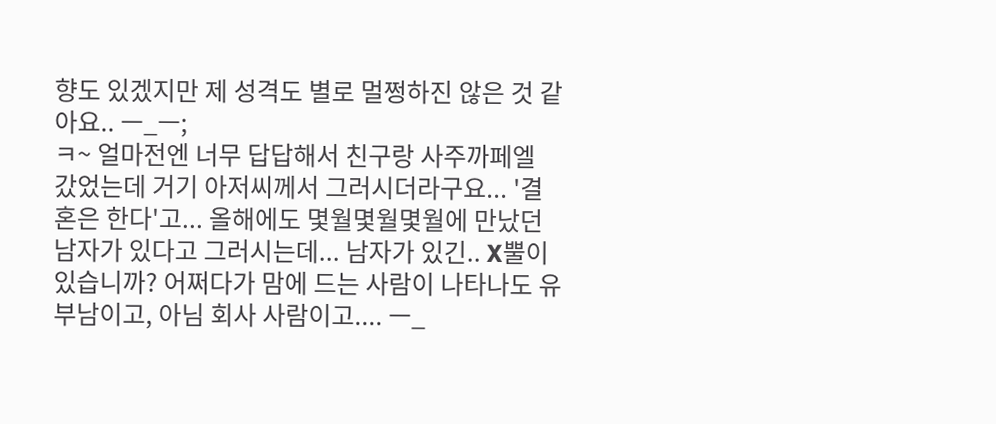향도 있겠지만 제 성격도 별로 멀쩡하진 않은 것 같아요.. ㅡ_ㅡ;
ㅋ~ 얼마전엔 너무 답답해서 친구랑 사주까페엘 갔었는데 거기 아저씨께서 그러시더라구요... '결혼은 한다'고... 올해에도 몇월몇월몇월에 만났던 남자가 있다고 그러시는데... 남자가 있긴.. X뿔이 있습니까? 어쩌다가 맘에 드는 사람이 나타나도 유부남이고, 아님 회사 사람이고.... ㅡ_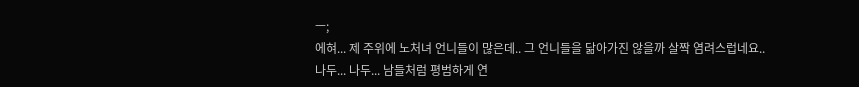ㅡ;
에혀... 제 주위에 노처녀 언니들이 많은데.. 그 언니들을 닮아가진 않을까 살짝 염려스럽네요..
나두... 나두... 남들처럼 평범하게 연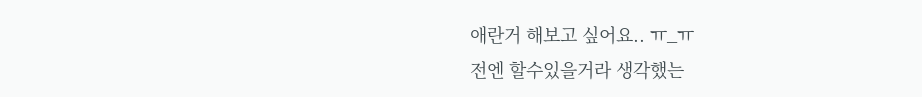애란거 해보고 싶어요.. ㅠ_ㅠ
전엔 할수있을거라 생각했는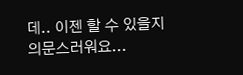데.. 이젠 할 수 있을지 의문스러워요...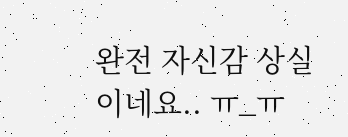완전 자신감 상실이네요.. ㅠ_ㅠ